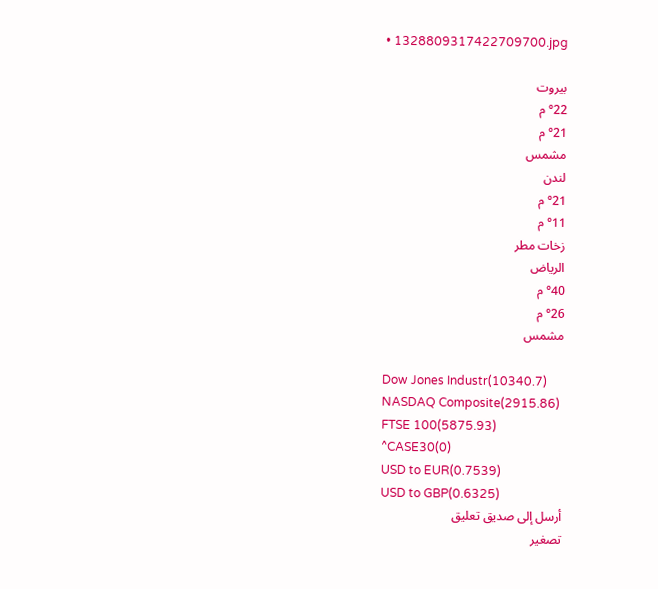• 1328809317422709700.jpg

بيروت
°22 م
°21 م
مشمس
لندن
°21 م
°11 م
زخات مطر
الرياض
°40 م
°26 م
مشمس

Dow Jones Industr(10340.7)
NASDAQ Composite(2915.86)
FTSE 100(5875.93)
^CASE30(0)
USD to EUR(0.7539)
USD to GBP(0.6325)
أرسل إلى صديق تعليق
تصغير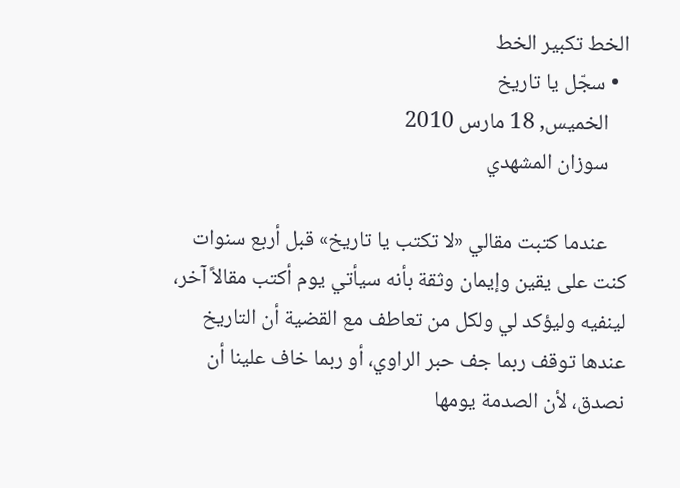الخط تكبير الخط
  • سجّل يا تاريخ
    الخميس, 18 مارس 2010
    سوزان المشهدي

    عندما كتبت مقالي «لا تكتب يا تاريخ» قبل أربع سنوات كنت على يقين وإيمان وثقة بأنه سيأتي يوم أكتب مقالاً آخر، لينفيه وليؤكد لي ولكل من تعاطف مع القضية أن التاريخ عندها توقف ربما جف حبر الراوي، أو ربما خاف علينا أن نصدق، لأن الصدمة يومها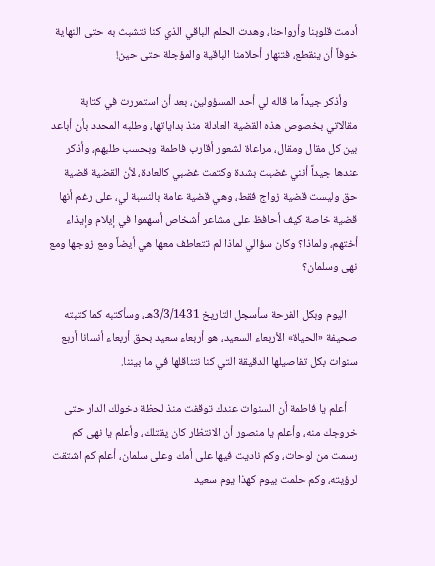أدمت قلوبنا وأرواحنا، وهدت الحلم الباقي الذي كنا نتشبث به حتى النهاية خوفاً أن ينقطع، فتنهار أحلامنا الباقية والمؤجلة حتى حين!

    وأذكر جيداً ما قاله لي أحد المسؤولين، بعد أن استمررت في كتابة مقالاتي بخصوص هذه القضية العادلة منذ بداياتها، وطلبه المحدد بأن أباعد بين كل مقال ومقال، مراعاة لشعور أقارب فاطمة وبحسب طلبهم، وأذكر عندها جيداً أنني غضبت بشدة وكتمت غضبي كالعادة، لأن القضية قضية حق وليست قضية زواج فقط، وهي قضية عامة بالنسبة لي، على رغم أنها قضية خاصة كيف أحافظ على مشاعر أشخاص أسهموا في إيلام وإيذاء أختهم، ولماذا؟ وكان سؤالي لماذا لم تتعاطف معها هي أيضاً ومع زوجها ومع نهى وسلمان؟

    اليوم وبكل الفرحة سأسجل التاريخ 3/3/1431هـ، وسأكتبه كما كتبته صحيفة «الحياة» الأربعاء السعيد، هو أربعاء سعيد بحق أربعاء أنسانا أربع سنوات بكل تفاصيلها الدقيقة التي كنا نتناقلها في ما بيننا.

    أعلم يا فاطمة أن السنوات عندك توقفت منذ لحظة دخولك الدار حتى خروجك منه، وأعلم يا منصور أن الانتظار كان يقتلك، وأعلم يا نهى كم رسمت من لوحات، وكم ناديت فيها على أمك وعلى سلمان، أعلم كم اشتقت لرؤيته، وكم حلمت بيوم كهذا يوم سعيد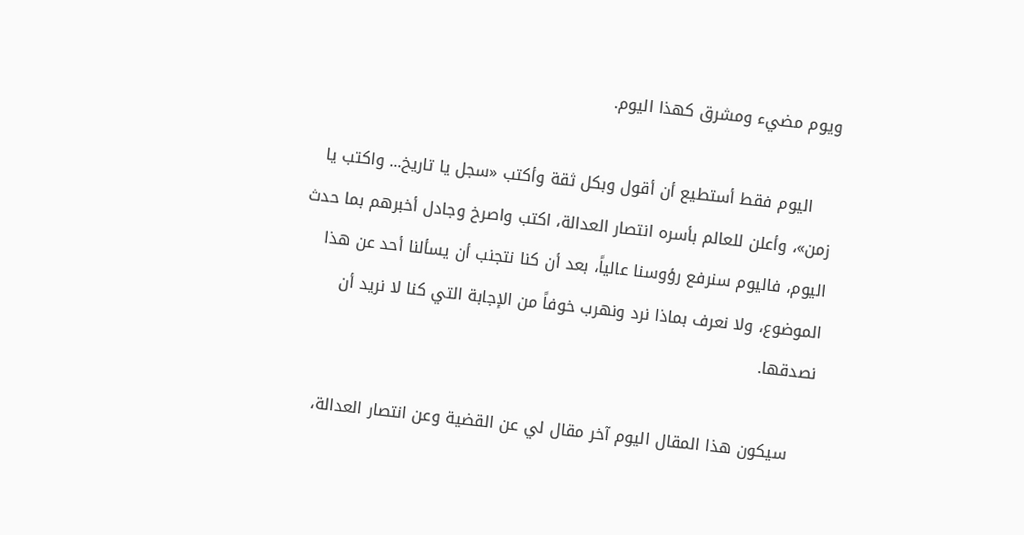ويوم مضيء ومشرق كهذا اليوم.

    اليوم فقط أستطيع أن أقول وبكل ثقة وأكتب «سجل يا تاريخ... واكتب يا زمن»، وأعلن للعالم بأسره انتصار العدالة، اكتب واصرخ وجادل أخبرهم بما حدث اليوم، فاليوم سنرفع رؤوسنا عالياً، بعد أن كنا نتجنب أن يسألنا أحد عن هذا الموضوع، ولا نعرف بماذا نرد ونهرب خوفاً من الإجابة التي كنا لا نريد أن نصدقها.

    سيكون هذا المقال اليوم آخر مقال لي عن القضية وعن انتصار العدالة،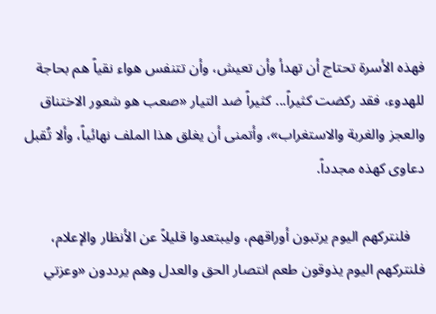فهذه الأسرة تحتاج أن تهدأ وأن تعيش، وأن تتنفس هواء نقياً هم بحاجة للهدوء، فقد ركضت كثيراً... كثيراً ضد التيار «صعب هو شعور الاختناق والعجز والغربة والاستغراب»، وأتمنى أن يغلق هذا الملف نهائياً، وألا تُقبل دعاوى كهذه مجدداً.

    فلنتركهم اليوم يرتبون أوراقهم، وليبتعدوا قليلاً عن الأنظار والإعلام، فلنتركهم اليوم يذوقون طعم انتصار الحق والعدل وهم يرددون «وعزتي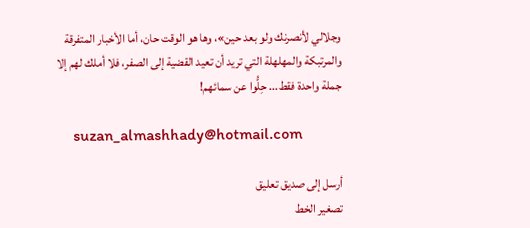وجلالي لأنصرنك ولو بعد حين»، وها هو الوقت حان، أما الأخبار المتفرقة والمرتبكة والمهلهلة التي تريد أن تعيد القضية إلى الصفر، فلا أملك لهم إلا جملة واحدة فقط... حِلُّوا عن سمائهم!

    suzan_almashhady@hotmail.com

أرسل إلى صديق تعليق
تصغير الخط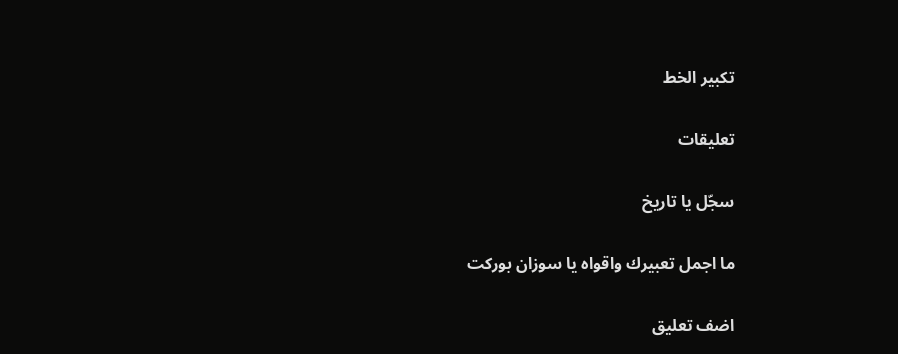تكبير الخط

تعليقات

سجّل يا تاريخ

ما اجمل تعبيرك واقواه يا سوزان بوركت

اضف تعليق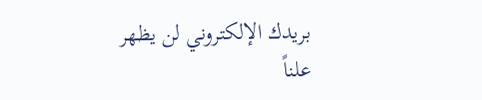بريدك الإلكتروني لن يظهر علناً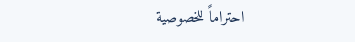احتراماً للخصوصية